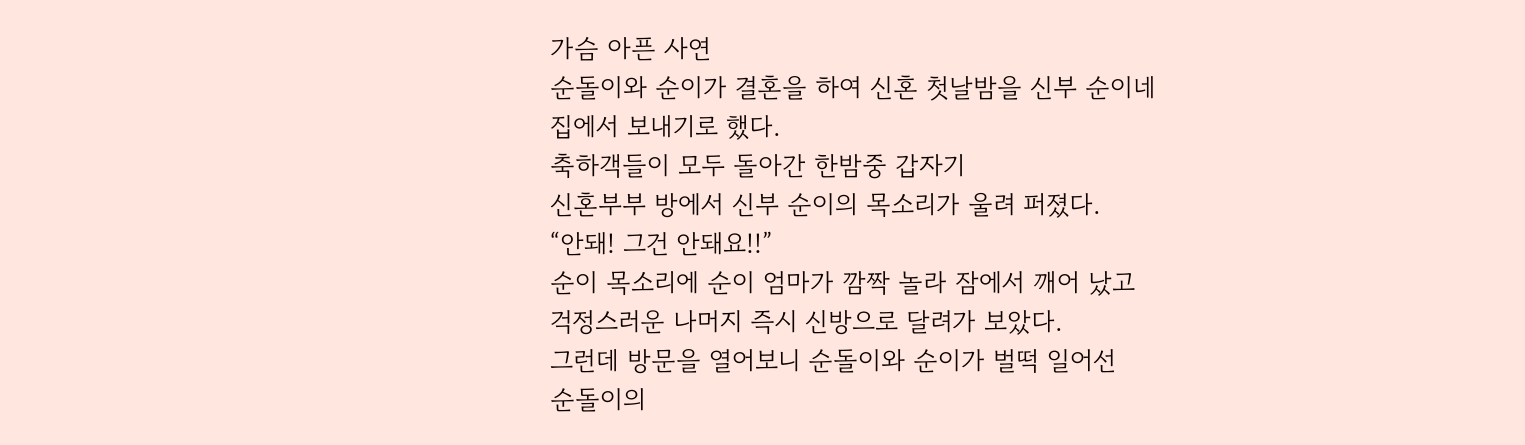가슴 아픈 사연
순돌이와 순이가 결혼을 하여 신혼 첫날밤을 신부 순이네
집에서 보내기로 했다.
축하객들이 모두 돌아간 한밤중 갑자기
신혼부부 방에서 신부 순이의 목소리가 울려 퍼졌다.
“안돼! 그건 안돼요!!”
순이 목소리에 순이 엄마가 깜짝 놀라 잠에서 깨어 났고
걱정스러운 나머지 즉시 신방으로 달려가 보았다.
그런데 방문을 열어보니 순돌이와 순이가 벌떡 일어선
순돌이의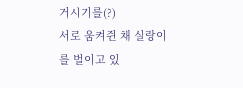거시기를(?)
서로 움켜쥔 채 실랑이를 벌이고 있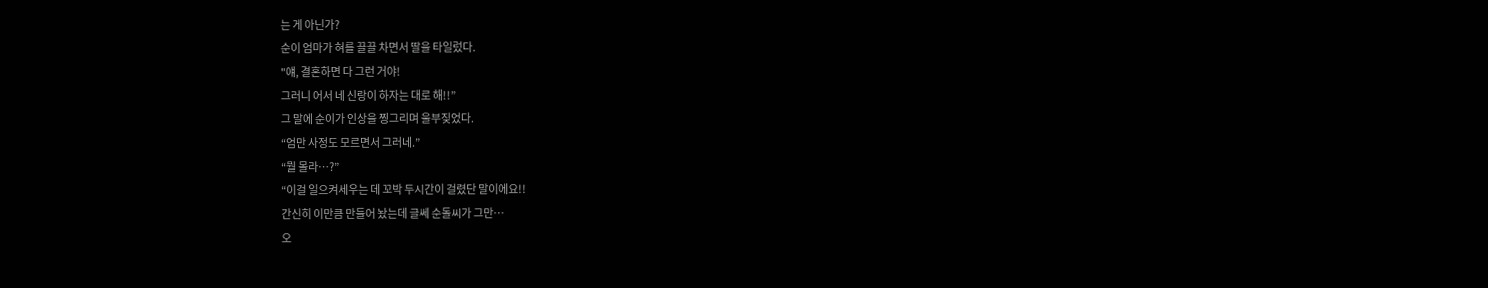는 게 아닌가?
순이 엄마가 혀를 끌끌 차면서 딸을 타일렀다.
"얘, 결혼하면 다 그런 거야!
그러니 어서 네 신랑이 하자는 대로 해!!”
그 말에 순이가 인상을 찡그리며 울부짖었다.
“엄만 사정도 모르면서 그러네.”
“뭘 몰라…?”
“이걸 일으켜세우는 데 꼬박 두시간이 걸렸단 말이에요!!
간신히 이만큼 만들어 놨는데 글쎄 순돌씨가 그만…
오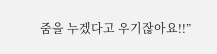줌을 누겠다고 우기잖아요!!”